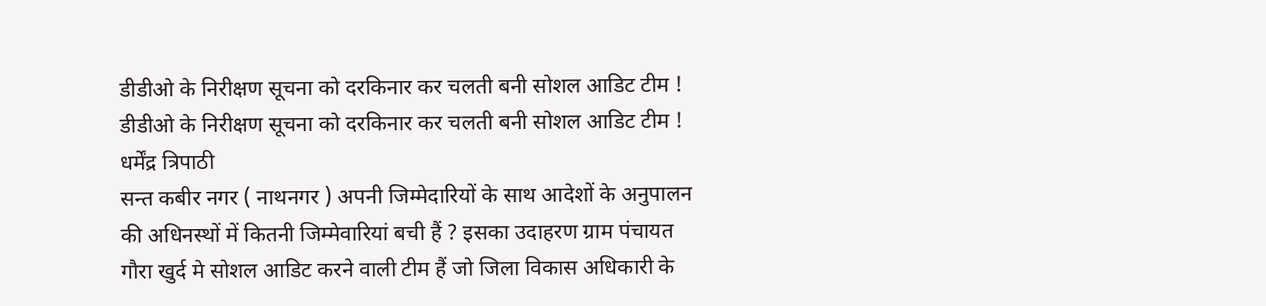डीडीओ के निरीक्षण सूचना को दरकिनार कर चलती बनी सोशल आडिट टीम !
डीडीओ के निरीक्षण सूचना को दरकिनार कर चलती बनी सोशल आडिट टीम !
धर्मेंद्र त्रिपाठी
सन्त कबीर नगर ( नाथनगर ) अपनी जिम्मेदारियों के साथ आदेशों के अनुपालन की अधिनस्थों में कितनी जिम्मेवारियां बची हैं ? इसका उदाहरण ग्राम पंचायत गौरा खुर्द मे सोशल आडिट करने वाली टीम हैं जो जिला विकास अधिकारी के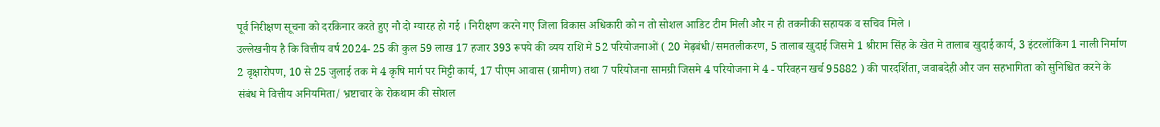पूर्व निरीक्षण सूचना को दरकिनार करते हुए नौ दो ग्यारह हो गई । निरीक्षण करने गए जिला विकास अधिकारी को न तो सोशल आडिट टीम मिली और न ही तकनीकी सहायक व सचिव मिले ।
उल्लेखनीय है कि वित्तीय वर्ष 2024- 25 की कुल 59 लाख 17 हजार 393 रूपये की व्यय राशि मे 52 परियोजनाओं ( 20 मेढ़बंधी/समतलीकरण, 5 तालाब खुदाई जिसमे 1 श्रीराम सिंह के खेत मे तालाब खुदाई कार्य, 3 इंटरलॉकिंग 1 नाली निर्माण 2 वृक्षारोपण, 10 से 25 जुलाई तक मे 4 कृषि मार्ग पर मिट्टी कार्य, 17 पीएम आवास (ग्रामीण) तथा 7 परियोजना सामग्री जिसमे 4 परियोजना मे 4 - परिवहन खर्च 95882 ) की पारदर्शिता, जवाबदेही और जन सहभागिता को सुनिश्चित करने के संबंध मे वित्तीय अनियमिता/ भ्रष्टाचार के रोकथाम की सोशल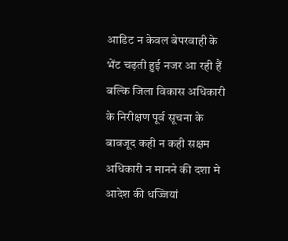आडिट न केवल बेपरवाही के भेंट चढ़ती हुई नजर आ रही हैं बल्कि जिला विकास अधिकारी के निरीक्षण पूर्व सूचना के बावजूद कही न कही सक्षम अधिकारी न मानने की दशा मे आदेश की धज्जियां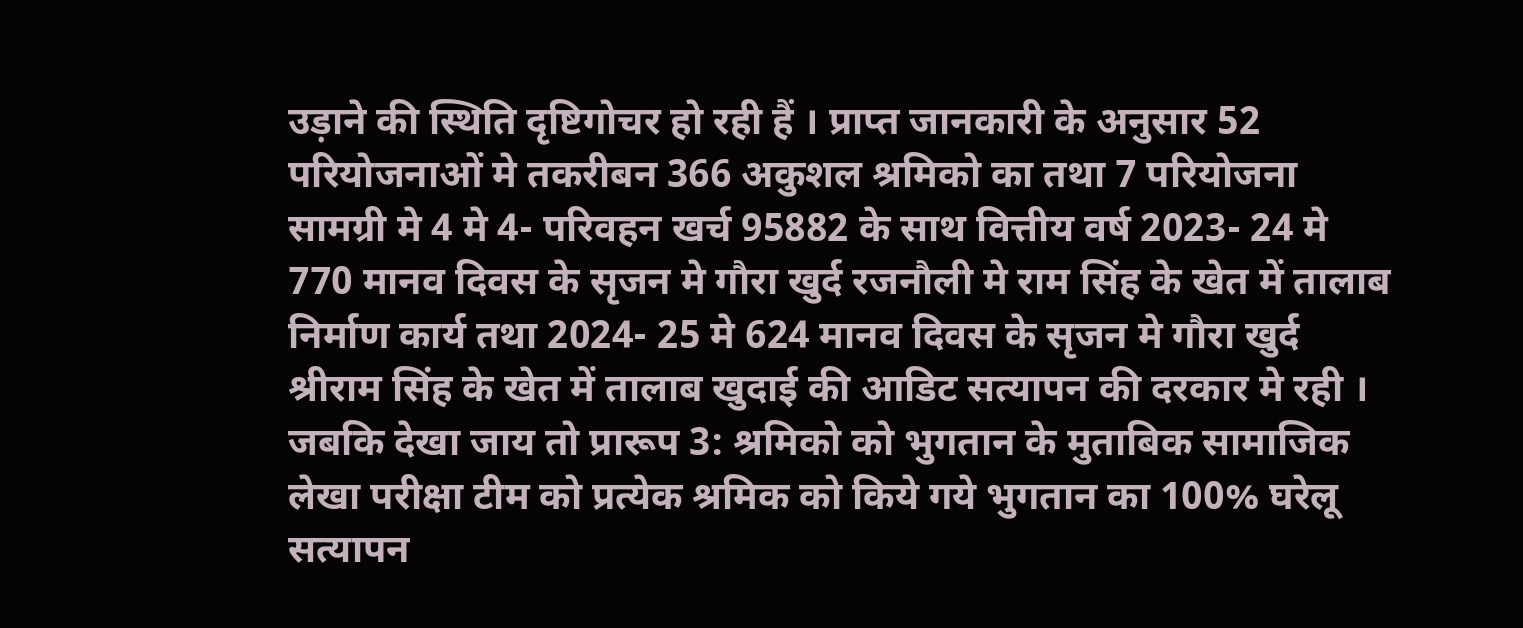उड़ाने की स्थिति दृष्टिगोचर हो रही हैं । प्राप्त जानकारी के अनुसार 52 परियोजनाओं मे तकरीबन 366 अकुशल श्रमिको का तथा 7 परियोजना सामग्री मे 4 मे 4- परिवहन खर्च 95882 के साथ वित्तीय वर्ष 2023- 24 मे 770 मानव दिवस के सृजन मे गौरा खुर्द रजनौली मे राम सिंह के खेत में तालाब निर्माण कार्य तथा 2024- 25 मे 624 मानव दिवस के सृजन मे गौरा खुर्द श्रीराम सिंह के खेत में तालाब खुदाई की आडिट सत्यापन की दरकार मे रही । जबकि देखा जाय तो प्रारूप 3: श्रमिको को भुगतान के मुताबिक सामाजिक लेखा परीक्षा टीम को प्रत्येक श्रमिक को किये गये भुगतान का 100% घरेलू सत्यापन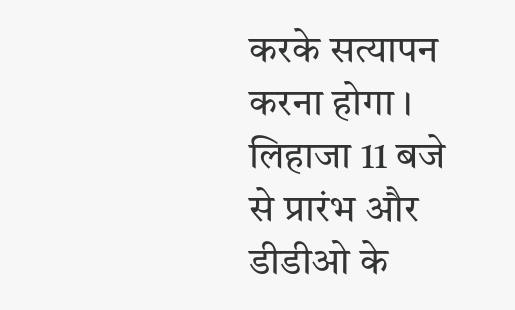करके सत्यापन करना होगा ।
लिहाजा 11 बजे से प्रारंभ और डीडीओ के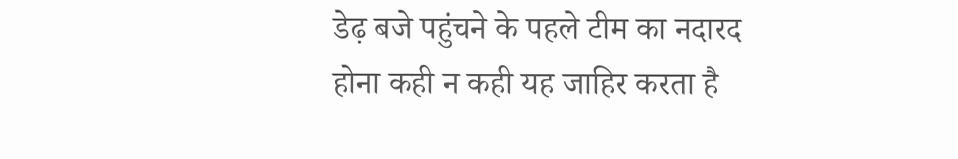डेढ़ बजे पहुंचने के पहले टीम का नदारद होना कही न कही यह जाहिर करता है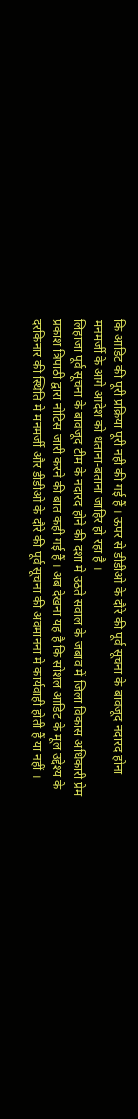कि आडिट की पूरी प्रक्रिया पूरी नही की गई हैं । ऊपर से डीडीओ के दौरे की पूर्व सूचना के बावजूद नदारद होना मनमर्जी के आगे आदेश को धताना-बताना जाहिर हो रहा है ।
लिहाजा पूर्व सूचना के बावजूद टीम के नदारद होने की दशा मे उठते सवाल के जबाव में जिला विकास अधिकारी प्रेम प्रकाश त्रिपाठी द्वारा नोटिस जारी करने की बात कही गई हैं । अब देखना यह है कि सोशल आडिट के मूल उद्देश्य के दरकिनार की स्थिति मे मनमर्जी और डीडीओ के दौरे की पूर्व सूचना की अवमानना मे कार्यवाही होती हैं या नहीं ।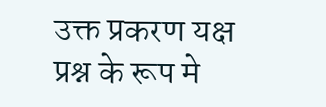उक्त प्रकरण यक्ष प्रश्न के रूप मे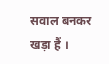सवाल बनकर खड़ा हैं ।